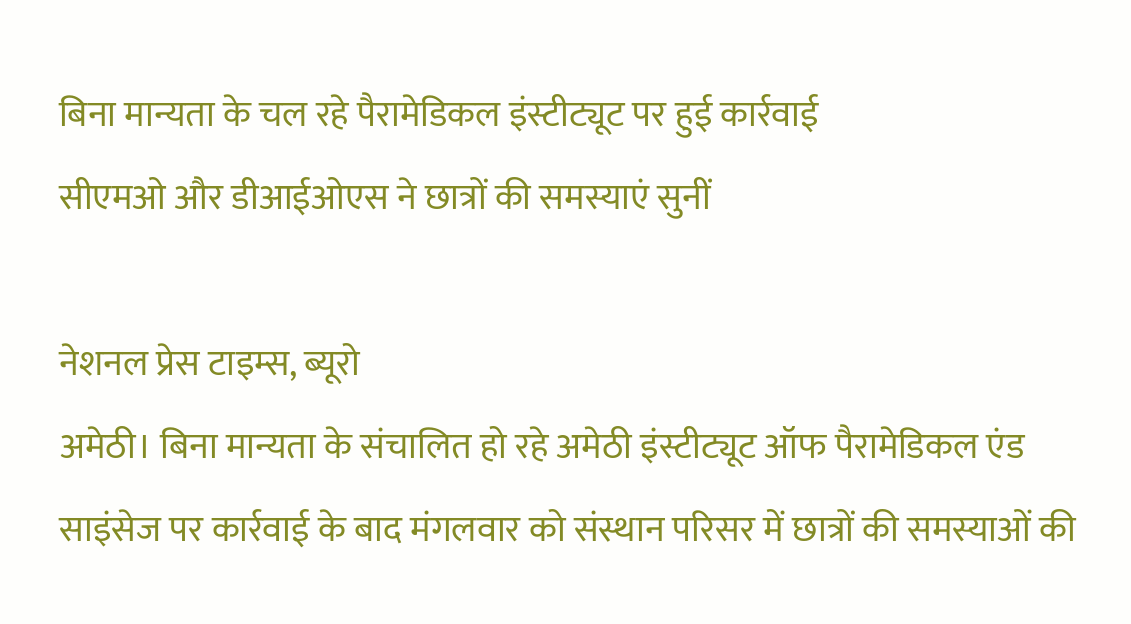बिना मान्यता के चल रहे पैरामेडिकल इंस्टीट्यूट पर हुई कार्रवाई
सीएमओ और डीआईओएस ने छात्रों की समस्याएं सुनीं

नेशनल प्रेस टाइम्स, ब्यूरो
अमेठी। बिना मान्यता के संचालित हो रहे अमेठी इंस्टीट्यूट ऑफ पैरामेडिकल एंड साइंसेज पर कार्रवाई के बाद मंगलवार को संस्थान परिसर में छात्रों की समस्याओं की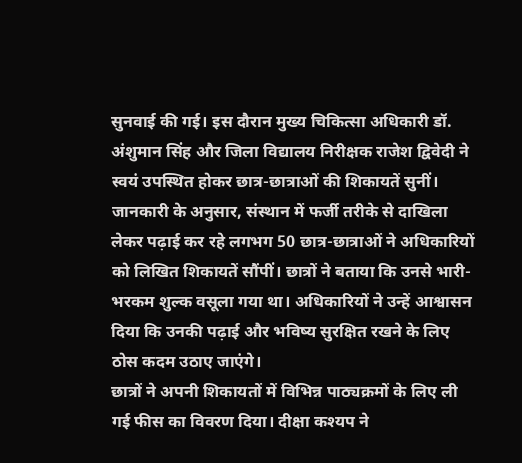सुनवाई की गई। इस दौरान मुख्य चिकित्सा अधिकारी डॉ. अंशुमान सिंह और जिला विद्यालय निरीक्षक राजेश द्विवेदी ने स्वयं उपस्थित होकर छात्र-छात्राओं की शिकायतें सुनीं।
जानकारी के अनुसार, संस्थान में फर्जी तरीके से दाखिला लेकर पढ़ाई कर रहे लगभग 50 छात्र-छात्राओं ने अधिकारियों को लिखित शिकायतें सौंपीं। छात्रों ने बताया कि उनसे भारी-भरकम शुल्क वसूला गया था। अधिकारियों ने उन्हें आश्वासन दिया कि उनकी पढ़ाई और भविष्य सुरक्षित रखने के लिए ठोस कदम उठाए जाएंगे।
छात्रों ने अपनी शिकायतों में विभिन्न पाठ्यक्रमों के लिए ली गई फीस का विवरण दिया। दीक्षा कश्यप ने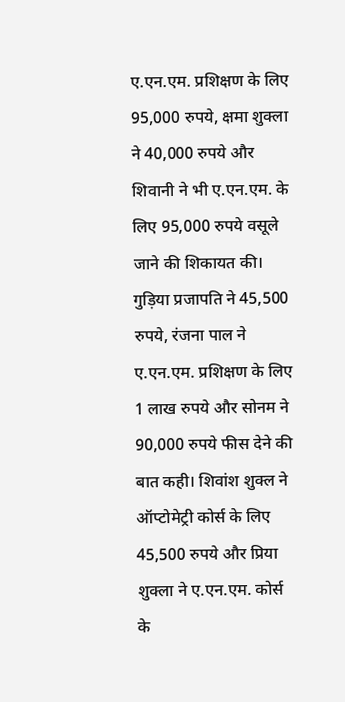ए.एन.एम. प्रशिक्षण के लिए 95,000 रुपये, क्षमा शुक्ला ने 40,000 रुपये और शिवानी ने भी ए.एन.एम. के लिए 95,000 रुपये वसूले जाने की शिकायत की। गुड़िया प्रजापति ने 45,500 रुपये, रंजना पाल ने ए.एन.एम. प्रशिक्षण के लिए 1 लाख रुपये और सोनम ने 90,000 रुपये फीस देने की बात कही। शिवांश शुक्ल ने ऑप्टोमेट्री कोर्स के लिए 45,500 रुपये और प्रिया शुक्ला ने ए.एन.एम. कोर्स के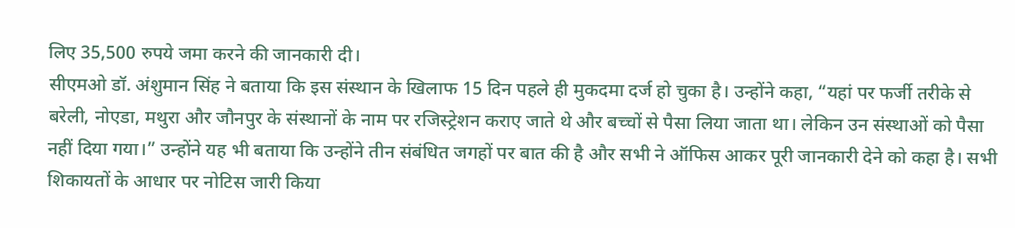लिए 35,500 रुपये जमा करने की जानकारी दी।
सीएमओ डॉ. अंशुमान सिंह ने बताया कि इस संस्थान के खिलाफ 15 दिन पहले ही मुकदमा दर्ज हो चुका है। उन्होंने कहा, “यहां पर फर्जी तरीके से बरेली, नोएडा, मथुरा और जौनपुर के संस्थानों के नाम पर रजिस्ट्रेशन कराए जाते थे और बच्चों से पैसा लिया जाता था। लेकिन उन संस्थाओं को पैसा नहीं दिया गया।” उन्होंने यह भी बताया कि उन्होंने तीन संबंधित जगहों पर बात की है और सभी ने ऑफिस आकर पूरी जानकारी देने को कहा है। सभी शिकायतों के आधार पर नोटिस जारी किया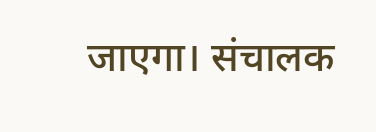जाएगा। संचालक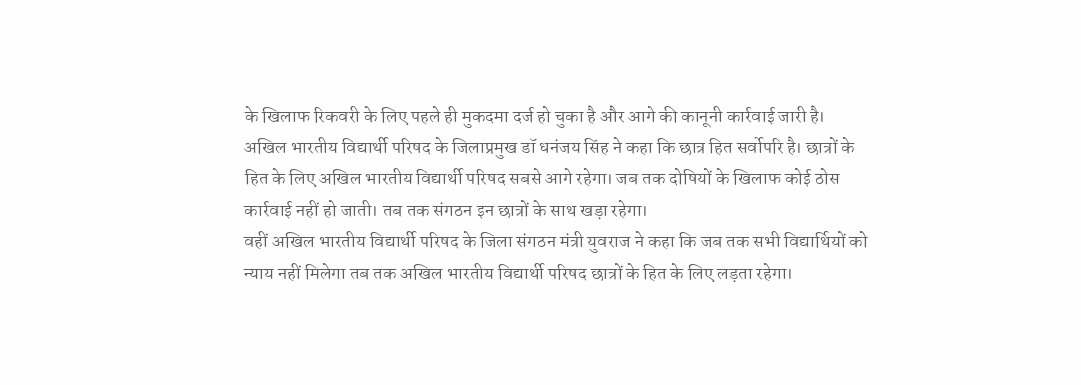के खिलाफ रिकवरी के लिए पहले ही मुकदमा दर्ज हो चुका है और आगे की कानूनी कार्रवाई जारी है।
अखिल भारतीय विद्यार्थी परिषद के जिलाप्रमुख डॉ धनंजय सिंह ने कहा कि छात्र हित सर्वोपरि है। छात्रों के हित के लिए अखिल भारतीय विद्यार्थी परिषद सबसे आगे रहेगा। जब तक दोषियों के खिलाफ कोई ठोस कार्रवाई नहीं हो जाती। तब तक संगठन इन छात्रों के साथ खड़ा रहेगा।
वहीं अखिल भारतीय विद्यार्थी परिषद के जिला संगठन मंत्री युवराज ने कहा कि जब तक सभी विद्यार्थियों को न्याय नहीं मिलेगा तब तक अखिल भारतीय विद्यार्थी परिषद छात्रों के हित के लिए लड़ता रहेगा।